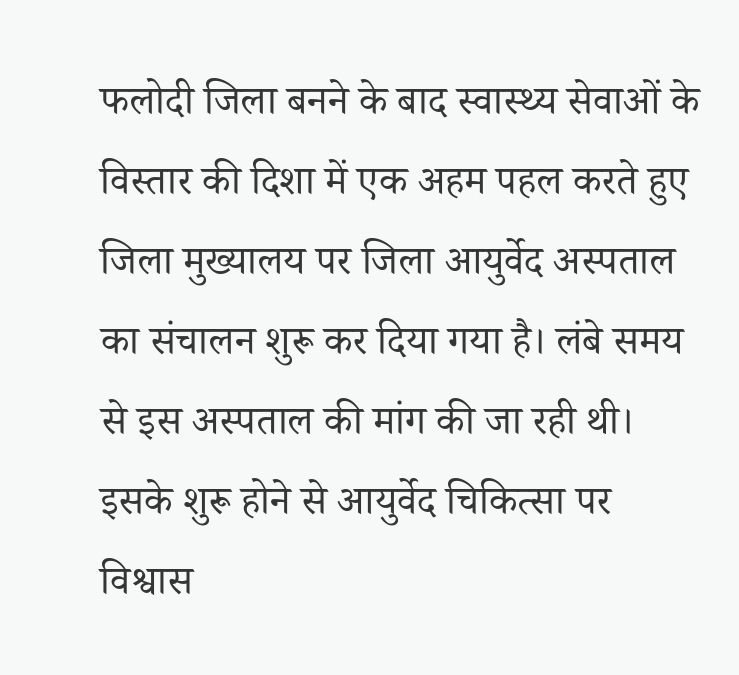फलोदी जिला बनने के बाद स्वास्थ्य सेवाओं के विस्तार की दिशा में एक अहम पहल करते हुए जिला मुख्यालय पर जिला आयुर्वेद अस्पताल का संचालन शुरू कर दिया गया है। लंबे समय से इस अस्पताल की मांग की जा रही थी। इसके शुरू होने से आयुर्वेद चिकित्सा पर विश्वास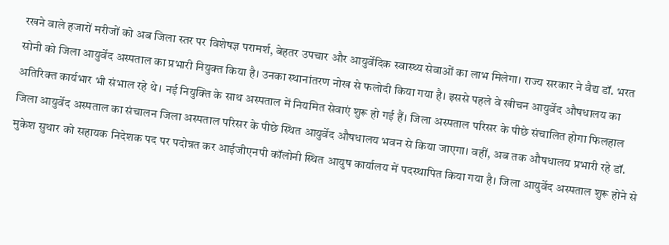रखने वाले हजारों मरीजों को अब जिला स्तर पर विशेषज्ञ परामर्श, बेहतर उपचार और आयुर्वेदिक स्वास्थ्य सेवाओं का लाभ मिलेगा। राज्य सरकार ने वैद्य डॉ. भरत सोनी को जिला आयुर्वेद अस्पताल का प्रभारी नियुक्त किया है। उनका स्थानांतरण नोख से फलोदी किया गया है। इससे पहले वे खीचन आयुर्वेद औषधालय का अतिरिक्त कार्यभार भी संभाल रहे थे। नई नियुक्ति के साथ अस्पताल में नियमित सेवाएं शुरू हो गई हैं। जिला अस्पताल परिसर के पीछे संचालित होगा फिलहाल जिला आयुर्वेद अस्पताल का संचालन जिला अस्पताल परिसर के पीछे स्थित आयुर्वेद औषधालय भवन से किया जाएगा। वहीं, अब तक औषधालय प्रभारी रहे डॉ. मुकेश सुथार को सहायक निदेशक पद पर पदोन्नत कर आईजीएनपी कॉलोनी स्थित आयुष कार्यालय में पदस्थापित किया गया है। जिला आयुर्वेद अस्पताल शुरू होने से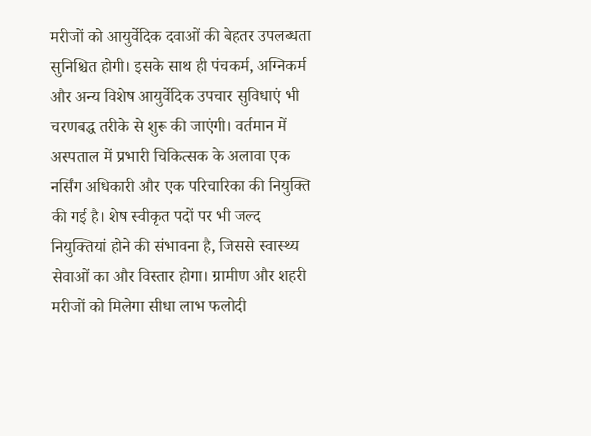मरीजों को आयुर्वेदिक दवाओं की बेहतर उपलब्धता सुनिश्चित होगी। इसके साथ ही पंचकर्म, अग्निकर्म और अन्य विशेष आयुर्वेदिक उपचार सुविधाएं भी चरणबद्ध तरीके से शुरू की जाएंगी। वर्तमान में अस्पताल में प्रभारी चिकित्सक के अलावा एक नर्सिंग अधिकारी और एक परिचारिका की नियुक्ति की गई है। शेष स्वीकृत पदों पर भी जल्द नियुक्तियां होने की संभावना है, जिससे स्वास्थ्य सेवाओं का और विस्तार होगा। ग्रामीण और शहरी मरीजों को मिलेगा सीधा लाभ फलोदी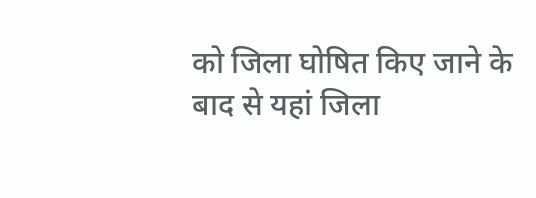को जिला घोषित किए जाने के बाद से यहां जिला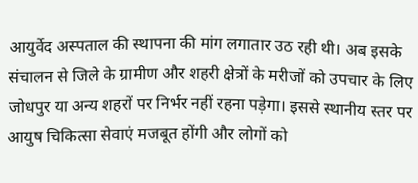आयुर्वेद अस्पताल की स्थापना की मांग लगातार उठ रही थी। अब इसके संचालन से जिले के ग्रामीण और शहरी क्षेत्रों के मरीजों को उपचार के लिए जोधपुर या अन्य शहरों पर निर्भर नहीं रहना पड़ेगा। इससे स्थानीय स्तर पर आयुष चिकित्सा सेवाएं मजबूत होंगी और लोगों को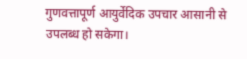गुणवत्तापूर्ण आयुर्वेदिक उपचार आसानी से उपलब्ध हो सकेगा।